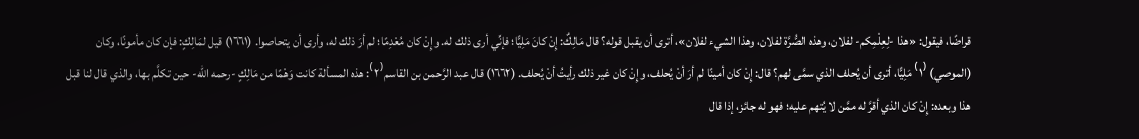قراضًا، فيقول: «هذا -لِعِلْمِكم- لفلان، وهذه الصُّرَّة لفلان، وهذا الشيء لفلان»، أترى أن يقبل قوله؟ قال مَالِكٌ: إِنْ كانَ مَلِيًّا؛ فإنِّي أرى ذلك له. وإِنْ كان مُعْدِمًا؛ لم أرَ ذلك له، وأرى أن يتحاصوا. (١٦٦١) قيل لمَالِكٍ: فإن كان مأمونًا، وكان (الموصي) ⁽١⁾ مَلِيًّا، أترى أن يُحلف الذي سمَّى لهم؟ قال: إِنْ كان أمينًا لم أرَ أنْ يُحلف، وإِنْ كان غير ذلك رأيتُ أنْ يُحلف. (١٦٦٢) قال عبد الرَّحمن بن القاسم⁽٢⁾: هذه المسألة كانت وَهْمًا من مَالِكٍ -رحمه الله- حين تكلَّم بها، والذي قال لنا قبل هذا وبعده: إِنْ كان الذي أقرَّ له ممَّن لا يُتهم عليه؛ فهو له جائز، إذا قال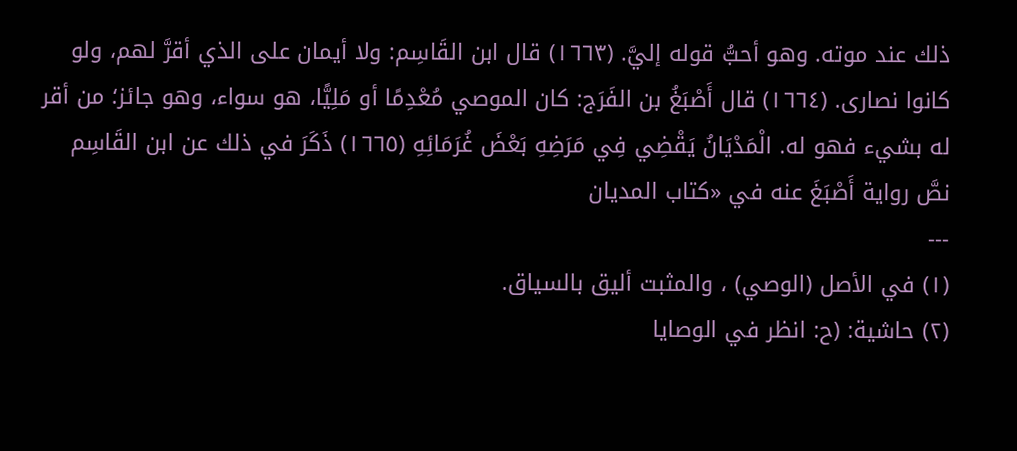ذلك عند موته. وهو أحبُّ قوله إليَّ. (١٦٦٣) قال ابن القَاسِم: ولا أيمان على الذي أقرَّ لهم، ولو كانوا نصارى. (١٦٦٤) قال أَصْبَغُ بن الفَرَج: كان الموصي مُعْدِمًا أو مَلِيًّا، هو سواء، وهو جائز؛ من أقر له بشيء فهو له. الْمَدْيَانُ يَقْضِي فِي مَرَضِهِ بَعْضَ غُرَمَائِهِ (١٦٦٥) ذَكَرَ في ذلك عن ابن القَاسِم نصَّ رواية أَصْبَغَ عنه في «كتاب المديان
---
(١) في الأصل (الوصي) ، والمثبت أليق بالسياق.
(٢) حاشية: (ح: انظر في الوصايا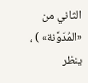الثاني من «المُدَوَّنة» ) ، ينظر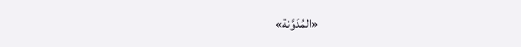«المُدَوَّنة»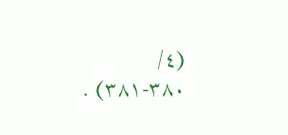(٤/ ٣٨٠-٣٨١) .